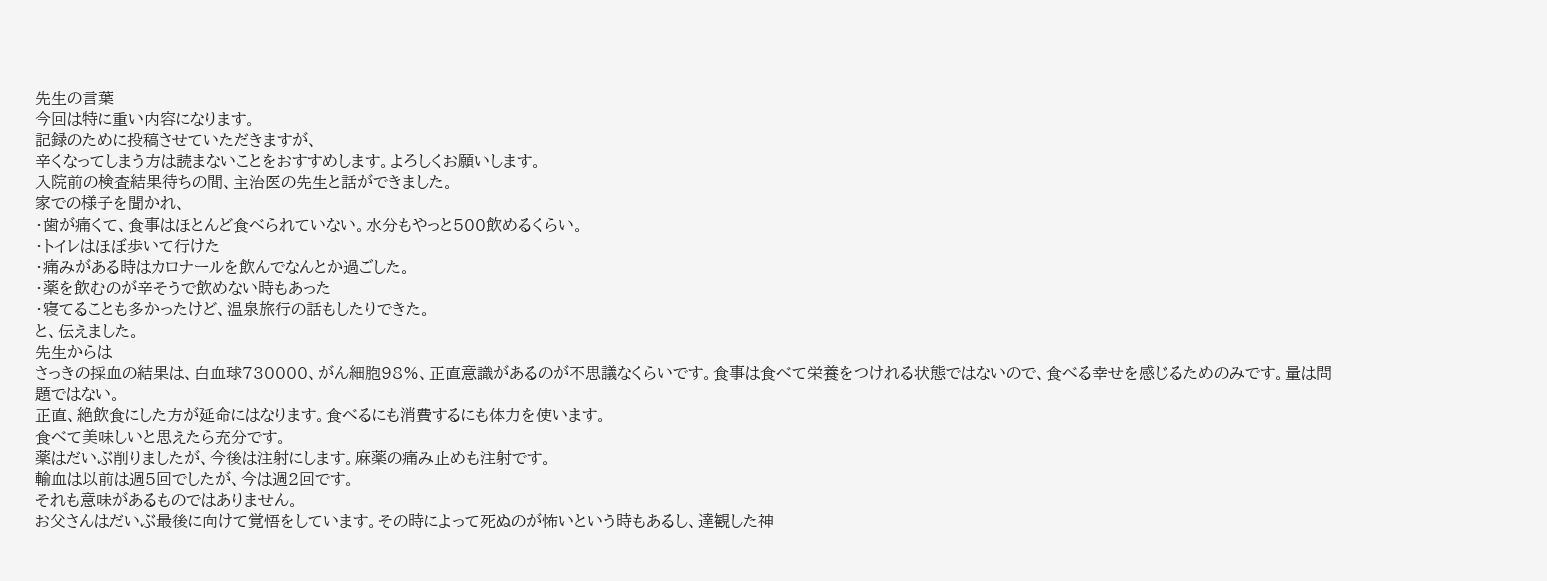先生の言葉
今回は特に重い内容になります。
記録のために投稿させていただきますが、
辛くなってしまう方は読まないことをおすすめします。よろしくお願いします。
入院前の検査結果待ちの間、主治医の先生と話ができました。
家での様子を聞かれ、
・歯が痛くて、食事はほとんど食べられていない。水分もやっと500飲めるくらい。
・トイレはほぼ歩いて行けた
・痛みがある時はカロナールを飲んでなんとか過ごした。
・薬を飲むのが辛そうで飲めない時もあった
・寝てることも多かったけど、温泉旅行の話もしたりできた。
と、伝えました。
先生からは
さっきの採血の結果は、白血球730000、がん細胞98%、正直意識があるのが不思議なくらいです。食事は食べて栄養をつけれる状態ではないので、食べる幸せを感じるためのみです。量は問題ではない。
正直、絶飲食にした方が延命にはなります。食べるにも消費するにも体力を使います。
食べて美味しいと思えたら充分です。
薬はだいぶ削りましたが、今後は注射にします。麻薬の痛み止めも注射です。
輸血は以前は週5回でしたが、今は週2回です。
それも意味があるものではありません。
お父さんはだいぶ最後に向けて覚悟をしています。その時によって死ぬのが怖いという時もあるし、達観した神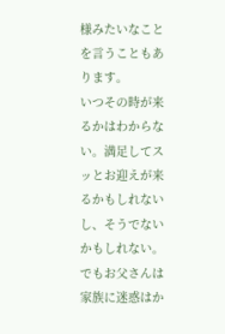様みたいなことを言うこともあります。
いつその時が来るかはわからない。満足してスッとお迎えが来るかもしれないし、そうでないかもしれない。でもお父さんは家族に迷惑はか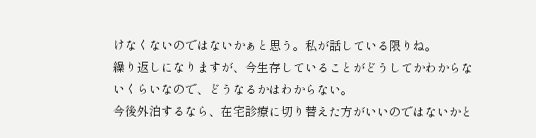けなくないのではないかぁと思う。私が話している限りね。
繰り返しになりますが、今生存していることがどうしてかわからないくらいなので、どうなるかはわからない。
今後外泊するなら、在宅診療に切り替えた方がいいのではないかと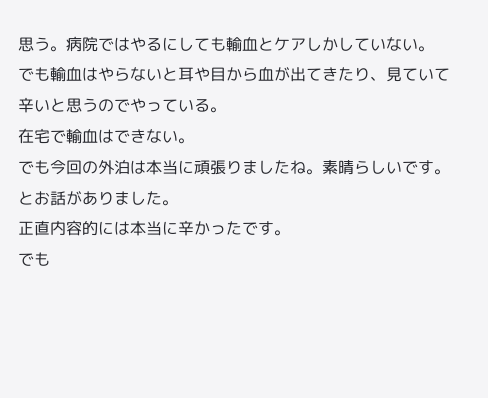思う。病院ではやるにしても輸血とケアしかしていない。
でも輸血はやらないと耳や目から血が出てきたり、見ていて辛いと思うのでやっている。
在宅で輸血はできない。
でも今回の外泊は本当に頑張りましたね。素晴らしいです。
とお話がありました。
正直内容的には本当に辛かったです。
でも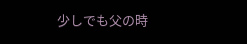少しでも父の時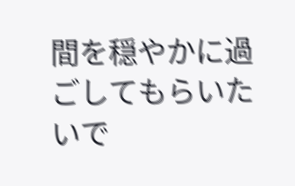間を穏やかに過ごしてもらいたいで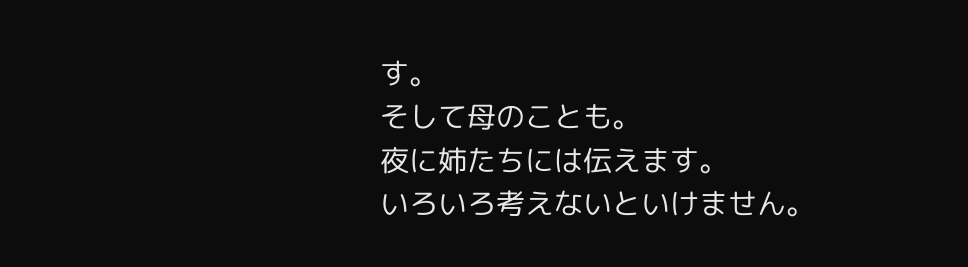す。
そして母のことも。
夜に姉たちには伝えます。
いろいろ考えないといけません。